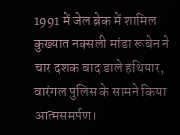1991 में जेल ब्रेक में शामिल कुख्यात नक्सली मांडा रूबेन ने चार दशक बाद डाले हथियार, वारंगल पुलिस के सामने किया आत्मसमर्पण।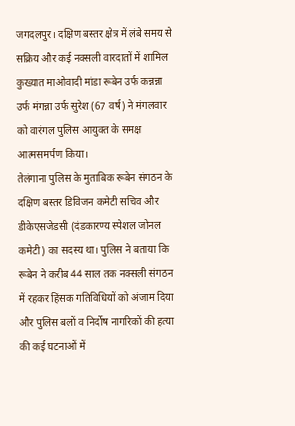जगदलपुर। दक्षिण बस्तर क्षेत्र में लंबे समय से सक्रिय और कई नक्सली वारदातों में शामिल कुख्यात माओवादी मांडा रूबेन उर्फ कन्नन्ना उर्फ मंगन्ना उर्फ सुरेश (67 वर्ष) ने मंगलवार को वारंगल पुलिस आयुक्त के समक्ष आत्मसमर्पण किया।
तेलंगाना पुलिस के मुताबिक रूबेन संगठन के दक्षिण बस्तर डिविजन कमेटी सचिव और डीकेएसजेडसी (दंडकारण्य स्पेशल जोनल कमेटी) का सदस्य था। पुलिस ने बताया कि रूबेन ने करीब 44 साल तक नक्सली संगठन में रहकर हिंसक गतिविधियों को अंजाम दिया और पुलिस बलों व निर्दोष नागरिकों की हत्या की कई घटनाओं में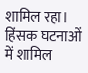शामिल रहा।
हिंसक घटनाओं में शामिल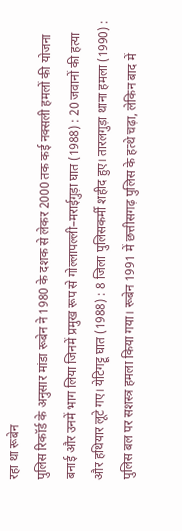रहा था रूबेन
पुलिस रिकॉर्ड के अनुसार मांडा रूबेन ने 1980 के दशक से लेकर 2000 तक कई नक्सली हमलों की योजना बनाई और उनमें भाग लिया जिनमें प्रमुख रूप से गोल्लापल्ली–मराईगुड़ा घात (1988) : 20 जवानों की हत्या और हथियार लूटे गए। येटिगट्टू घात (1988) : 8 जिला पुलिसकर्मी शहीद हुए। तारलगुड़ा थाना हमला (1990) : पुलिस बल पर सशस्त्र हमला किया गया। रूबेन 1991 में छत्तीसगढ़ पुलिस के हत्थे चढ़ा, लेकिन बाद में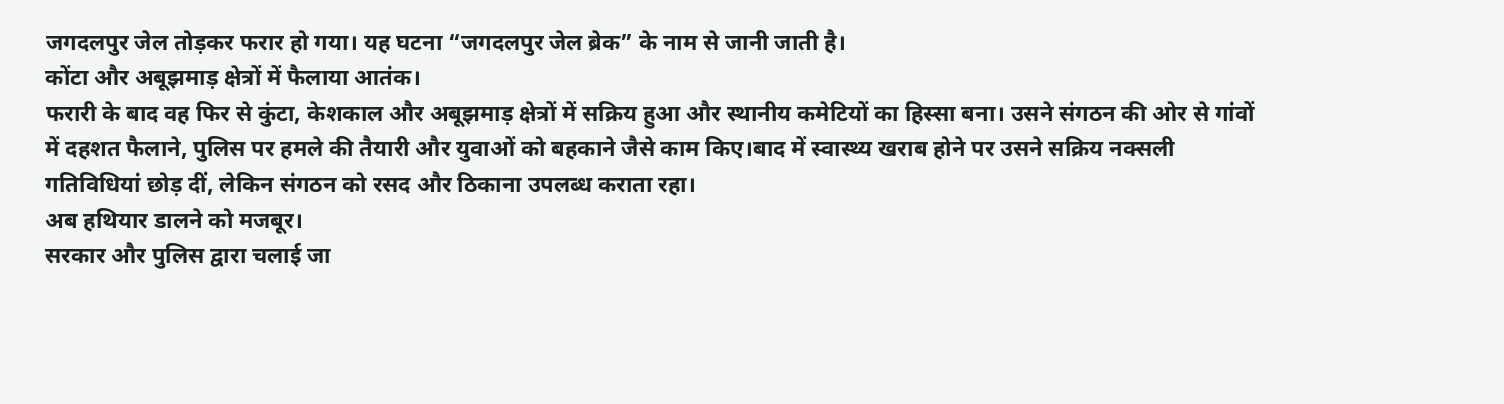जगदलपुर जेल तोड़कर फरार हो गया। यह घटना “जगदलपुर जेल ब्रेक” के नाम से जानी जाती है।
कोंटा और अबूझमाड़ क्षेत्रों में फैलाया आतंक।
फरारी के बाद वह फिर से कुंटा, केशकाल और अबूझमाड़ क्षेत्रों में सक्रिय हुआ और स्थानीय कमेटियों का हिस्सा बना। उसने संगठन की ओर से गांवों में दहशत फैलाने, पुलिस पर हमले की तैयारी और युवाओं को बहकाने जैसे काम किए।बाद में स्वास्थ्य खराब होने पर उसने सक्रिय नक्सली गतिविधियां छोड़ दीं, लेकिन संगठन को रसद और ठिकाना उपलब्ध कराता रहा।
अब हथियार डालने को मजबूर।
सरकार और पुलिस द्वारा चलाई जा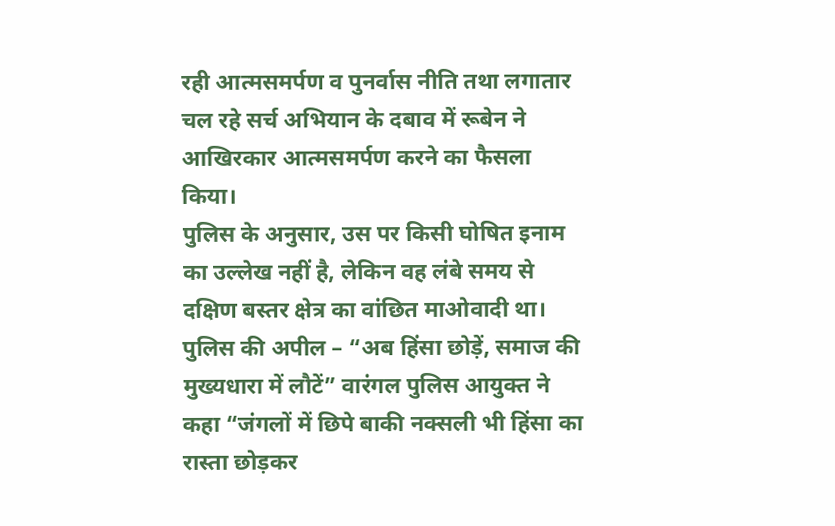रही आत्मसमर्पण व पुनर्वास नीति तथा लगातार चल रहे सर्च अभियान के दबाव में रूबेन ने आखिरकार आत्मसमर्पण करने का फैसला किया।
पुलिस के अनुसार, उस पर किसी घोषित इनाम का उल्लेख नहीं है, लेकिन वह लंबे समय से दक्षिण बस्तर क्षेत्र का वांछित माओवादी था।
पुलिस की अपील – “अब हिंसा छोड़ें, समाज की मुख्यधारा में लौटें” वारंगल पुलिस आयुक्त ने कहा “जंगलों में छिपे बाकी नक्सली भी हिंसा का रास्ता छोड़कर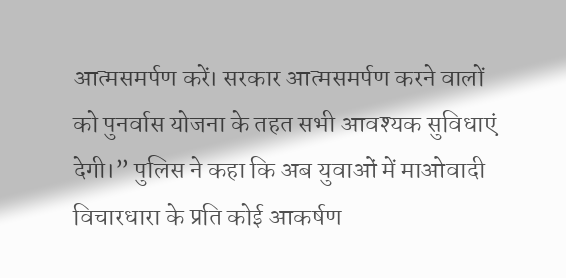आत्मसमर्पण करें। सरकार आत्मसमर्पण करने वालों को पुनर्वास योजना के तहत सभी आवश्यक सुविधाएं देगी।” पुलिस ने कहा कि अब युवाओं में माओवादी विचारधारा के प्रति कोई आकर्षण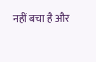नहीं बचा है और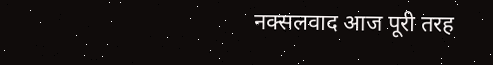नक्सलवाद आज पूरी तरह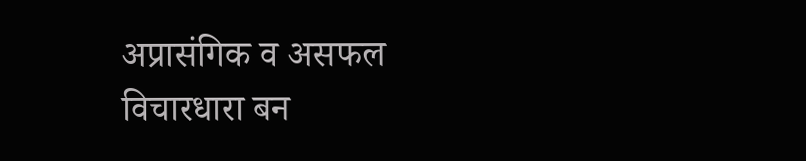अप्रासंगिक व असफल विचारधारा बन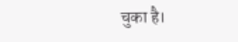चुका है।